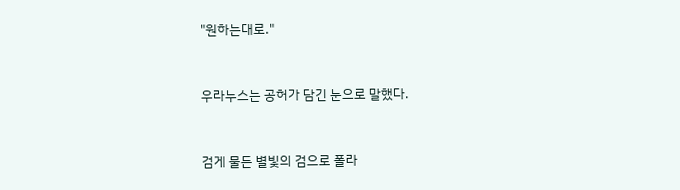"원하는대로."


우라누스는 공허가 담긴 눈으로 말했다.


검게 물든 별빛의 검으로 폴라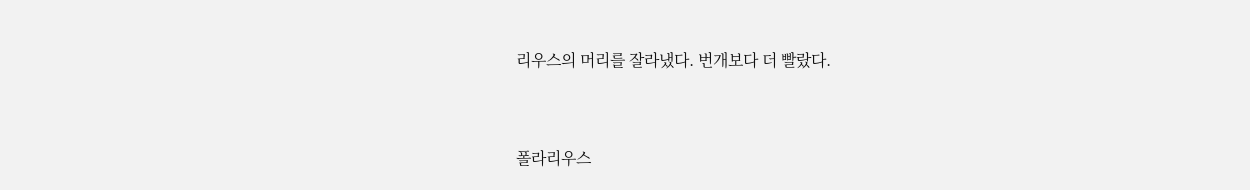리우스의 머리를 잘라냈다. 번개보다 더 빨랐다.


폴라리우스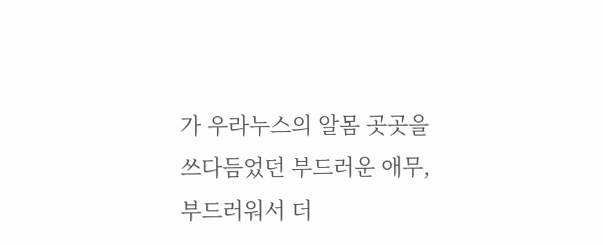가 우라누스의 알몸 곳곳을 쓰다듬었던 부드러운 애무,부드러워서 더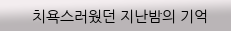치욕스러웠던 지난밤의 기억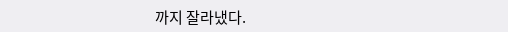까지 잘라냈다.